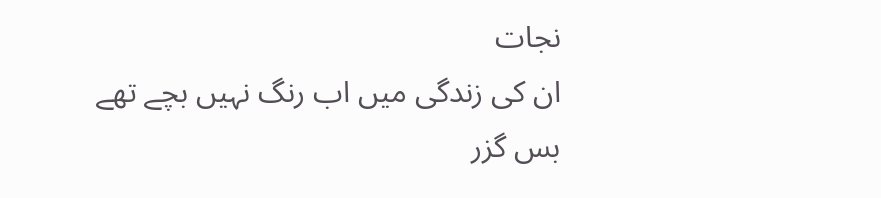نجات
ان کی زندگی میں اب رنگ نہیں بچے تھے بس گزر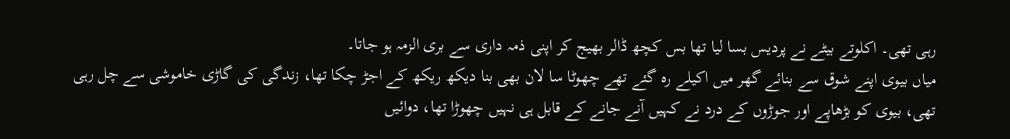رہی تھی۔ اکلوتے بیٹے نے پردیس بسا لیا تھا بس کچھ ڈالر بھیج کر اپنی ذمہ داری سے بری الزمہ ہو جاتا۔
میاں بیوی اپنے شوق سے بنائے گھر میں اکیلے رہ گئے تھے چھوٹا سا لان بھی بنا دیکھ ریکھ کے اجڑ چکا تھا، زندگی کی گاڑی خاموشی سے چل رہی تھی، بیوی کو بڑھاپے اور جوڑوں کے درد نے کہیں آنے جانے کے قابل ہی نہیں چھوڑا تھا، دوائیں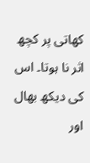کھاتی پر کچھ اثر نا ہوتا۔ اس کی دیکھ بھال اور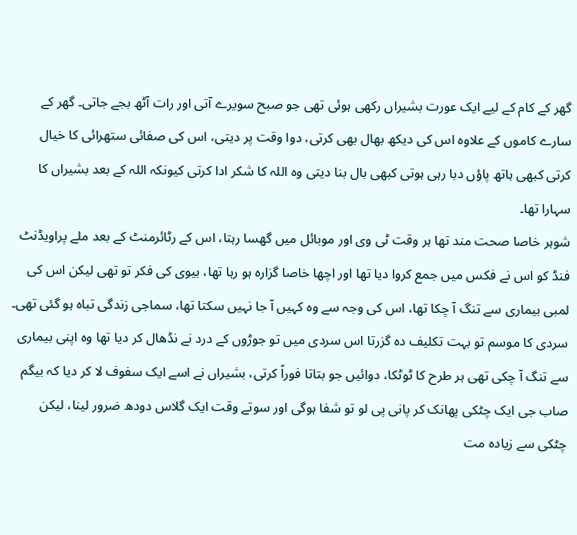گھر کے کام کے لیے ایک عورت بشیراں رکھی ہوئی تھی جو صبح سویرے آتی اور رات آٹھ بجے جاتی۔ گھر کے سارے کاموں کے علاوہ اس کی دیکھ بھال بھی کرتی، دوا وقت پر دیتی، اس کی صفائی ستھرائی کا خیال کرتی کبھی ہاتھ پاؤں دبا رہی ہوتی کبھی بال بنا دیتی وہ اللہ کا شکر ادا کرتی کیونکہ اللہ کے بعد بشیراں کا سہارا تھا۔
شوہر خاصا صحت مند تھا ہر وقت ٹی وی اور موبائل میں گھسا رہتا، اس کے رٹائرمنٹ کے بعد ملے پراویڈنٹ فنڈ کو اس نے فکس میں جمع کروا دیا تھا اور اچھا خاصا گزارہ ہو رہا تھا، بیوی کی فکر تو تھی لیکن اس کی لمبی بیماری سے تنگ آ چکا تھا، اس کی وجہ سے وہ کہیں آ جا نہیں سکتا تھا، سماجی زندگی تباہ ہو گئی تھی۔
سردی کا موسم تو بہت تکلیف دہ گزرتا اس سردی میں تو جوڑوں کے درد نے نڈھال کر دیا تھا وہ اپنی بیماری سے تنگ آ چکی تھی ہر طرح کا ٹوٹکا، دوائیں جو بتاتا فوراً کرتی، بشیراں نے اسے ایک سفوف لا کر دیا کہ بیگم صاب جی ایک چٹکی پھانک کر پانی پی لو تو شفا ہوگی اور سوتے وقت ایک گلاس دودھ ضرور لینا، لیکن چٹکی سے زیادہ مت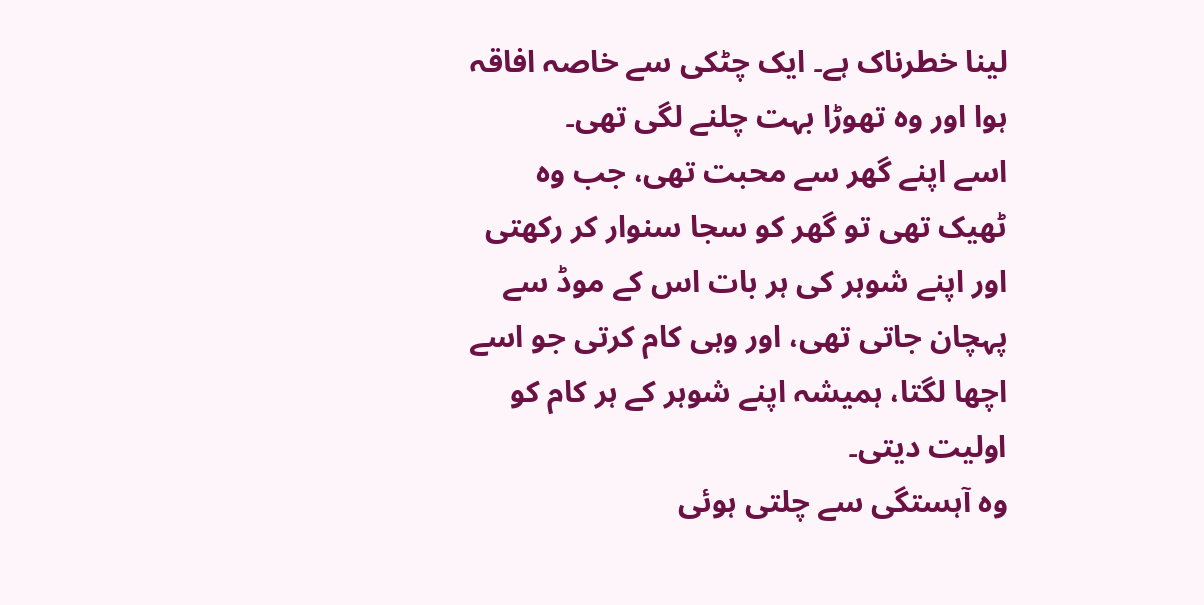لینا خطرناک ہے۔ ایک چٹکی سے خاصہ افاقہ ہوا اور وہ تھوڑا بہت چلنے لگی تھی۔
اسے اپنے گھر سے محبت تھی، جب وہ ٹھیک تھی تو گھر کو سجا سنوار کر رکھتی اور اپنے شوہر کی ہر بات اس کے موڈ سے پہچان جاتی تھی، اور وہی کام کرتی جو اسے اچھا لگتا، ہمیشہ اپنے شوہر کے ہر کام کو اولیت دیتی۔
وہ آہستگی سے چلتی ہوئی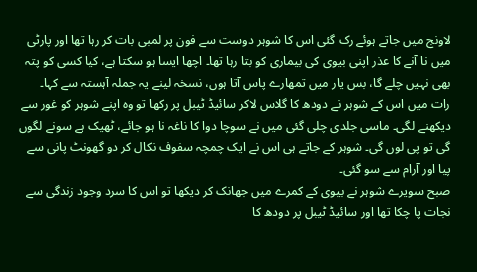لاونج میں جاتے ہوئے رک گئی اس کا شوہر دوست سے فون پر لمبی بات کر رہا تھا اور پارٹی میں نا آنے کا عذر اپنی بیوی کی بیماری کو بتا رہا تھا۔ اچھا ایسا ہو سکتا ہے، کیا کسی کو پتہ بھی نہیں چلے گا، بس یار میں تمھارے پاس آتا ہوں، نسخہ لینے یہ جملہ آہستہ سے کہا۔
رات میں اس کے شوہر نے دودھ کا گلاس لاکر سائیڈ ٹیبل پر رکھا تو وہ اپنے شوہر کو غور سے دیکھنے لگی۔ ماسی جلدی چلی گئی میں نے سوچا دوا کا ناغہ نا ہو جائے، ٹھیک ہے سونے لگوں گی تو پی لوں گی۔ شوہر کے جاتے ہی اس نے ایک چمچہ سفوف نکال کر دو گھونٹ پانی سے پیا اور آرام سے سو گئی۔
صبح سویرے شوہر نے بیوی کے کمرے میں جھانک کر دیکھا تو اس کا سرد وجود زندگی سے نجات پا چکا تھا اور سائیڈ ٹیبل پر دودھ کا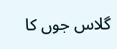گلاس جوں کا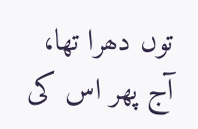توں دھرا تھا، آج پھر اس کی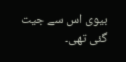بیوی اس سے جیت گئی تھی۔